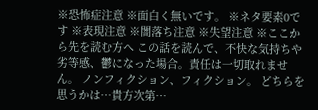※恐怖症注意 ※面白く無いです。 ※ネタ要素0です ※表現注意 ※闇落ち注意 ※失望注意 ※ここから先を読む方へ この話を読んで、不快な気持ちや劣等感、鬱になった場合。責任は一切取れません。 ノンフィクション、フィクション。 どちらを思うかは…貴方次第…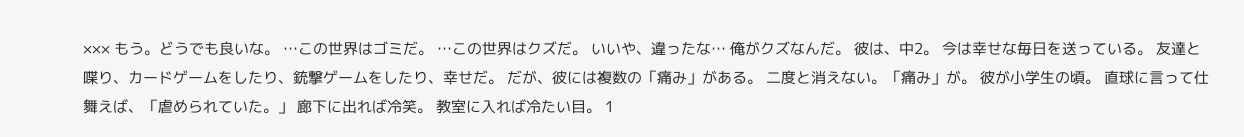××× もう。どうでも良いな。 …この世界はゴミだ。 …この世界はクズだ。 いいや、違ったな… 俺がクズなんだ。 彼は、中2。 今は幸せな毎日を送っている。 友達と喋り、カードゲームをしたり、銃撃ゲームをしたり、幸せだ。 だが、彼には複数の「痛み」がある。 二度と消えない。「痛み」が。 彼が小学生の頃。 直球に言って仕舞えば、「虐められていた。」 廊下に出れば冷笑。 教室に入れば冷たい目。 1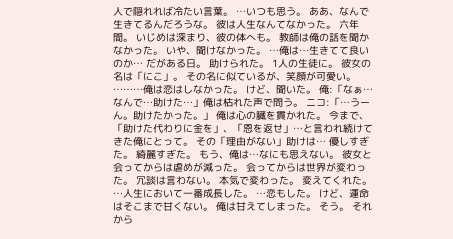人で隠れれば冷たい言葉。 …いつも思う。 ああ、なんで生きてるんだろうな。 彼は人生なんてなかった。 六年間。 いじめは深まり、彼の体へも。 教師は俺の話を聞かなかった。 いや、聞けなかった。 …俺は…生きてて良いのか… だがある日。 助けられた。 1人の生徒に。 彼女の名は「にこ」。 その名に似ているが、笑顔が可愛い。 ………俺は恋はしなかった。 けど、聞いた。 俺:「なぁ…なんで…助けた…」俺は枯れた声で問う。 ニコ:「…うーん。助けたかった。」 俺は心の臓を貫かれた。 今まで、「助けた代わりに金を」、「恩を返せ」…と言われ続けてきた俺にとって。 その「理由がない」助けは… 優しすぎた。 綺麗すぎた。 もう、俺は…なにも思えない。 彼女と会ってからは虐めが減った。 会ってからは世界が変わった。 冗談は言わない。 本気で変わった。 変えてくれた。 …人生において一番成長した。 …恋もした。 けど、運命はそこまで甘くない。 俺は甘えてしまった。 そう。 それから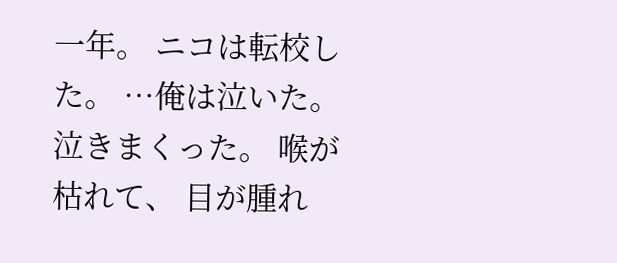一年。 ニコは転校した。 …俺は泣いた。 泣きまくった。 喉が枯れて、 目が腫れ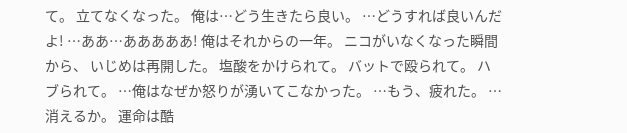て。 立てなくなった。 俺は…どう生きたら良い。 …どうすれば良いんだよ! …ああ…あああああ! 俺はそれからの一年。 ニコがいなくなった瞬間から、 いじめは再開した。 塩酸をかけられて。 バットで殴られて。 ハブられて。 …俺はなぜか怒りが湧いてこなかった。 …もう、疲れた。 …消えるか。 運命は酷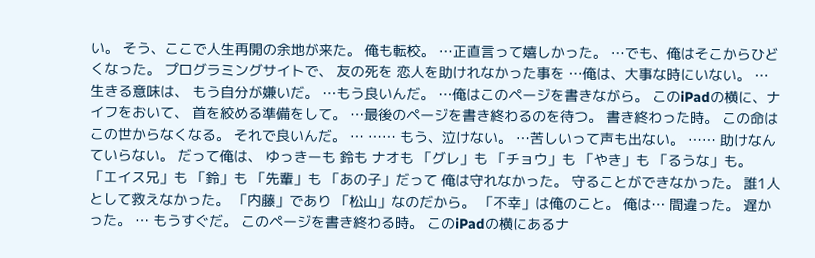い。 そう、ここで人生再開の余地が来た。 俺も転校。 …正直言って嬉しかった。 …でも、俺はそこからひどくなった。 プログラミングサイトで、 友の死を 恋人を助けれなかった事を …俺は、大事な時にいない。 …生きる意味は、 もう自分が嫌いだ。 …もう良いんだ。 …俺はこのページを書きながら。 このiPadの横に、ナイフをおいて、 首を絞める準備をして。 …最後のページを書き終わるのを待つ。 書き終わった時。 この命は この世からなくなる。 それで良いんだ。 … …… もう、泣けない。 …苦しいって声も出ない。 …… 助けなんていらない。 だって俺は、 ゆっきーも 鈴も ナオも 「グレ」も 「チョウ」も 「やき」も 「るうな」も。 「エイス兄」も 「鈴」も 「先輩」も 「あの子」だって 俺は守れなかった。 守ることができなかった。 誰1人として救えなかった。 「内藤」であり 「松山」なのだから。 「不幸」は俺のこと。 俺は… 間違った。 遅かった。 … もうすぐだ。 このページを書き終わる時。 このiPadの横にあるナ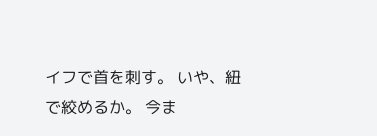イフで首を刺す。 いや、紐で絞めるか。 今ま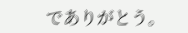でありがとう。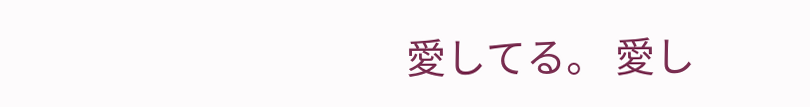愛してる。 愛し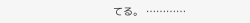てる。 …………